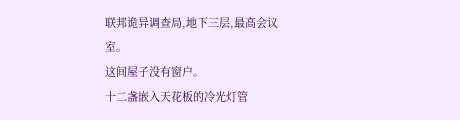联邦诡异调查局,地下三层,最高会议室。
这间屋子没有窗户。
十二盏嵌入天花板的冷光灯管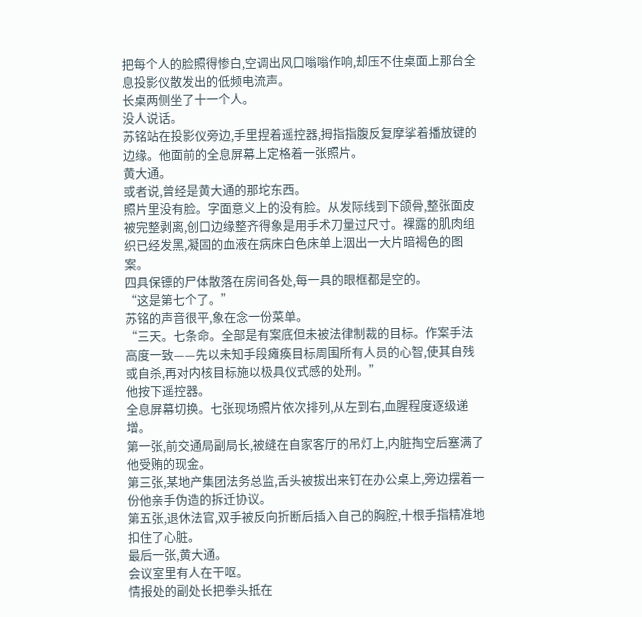把每个人的脸照得惨白,空调出风口嗡嗡作响,却压不住桌面上那台全息投影仪散发出的低频电流声。
长桌两侧坐了十一个人。
没人说话。
苏铭站在投影仪旁边,手里捏着遥控器,拇指指腹反复摩挲着播放键的边缘。他面前的全息屏幕上定格着一张照片。
黄大通。
或者说,曾经是黄大通的那坨东西。
照片里没有脸。字面意义上的没有脸。从发际线到下颌骨,整张面皮被完整剥离,创口边缘整齐得象是用手术刀量过尺寸。裸露的肌肉组织已经发黑,凝固的血液在病床白色床单上洇出一大片暗褐色的图案。
四具保镖的尸体散落在房间各处,每一具的眼框都是空的。
“这是第七个了。”
苏铭的声音很平,象在念一份菜单。
“三天。七条命。全部是有案底但未被法律制裁的目标。作案手法高度一致——先以未知手段瘫痪目标周围所有人员的心智,使其自残或自杀,再对内核目标施以极具仪式感的处刑。”
他按下遥控器。
全息屏幕切换。七张现场照片依次排列,从左到右,血腥程度逐级递增。
第一张,前交通局副局长,被缝在自家客厅的吊灯上,内脏掏空后塞满了他受贿的现金。
第三张,某地产集团法务总监,舌头被拔出来钉在办公桌上,旁边摆着一份他亲手伪造的拆迁协议。
第五张,退休法官,双手被反向折断后插入自己的胸腔,十根手指精准地扣住了心脏。
最后一张,黄大通。
会议室里有人在干呕。
情报处的副处长把拳头抵在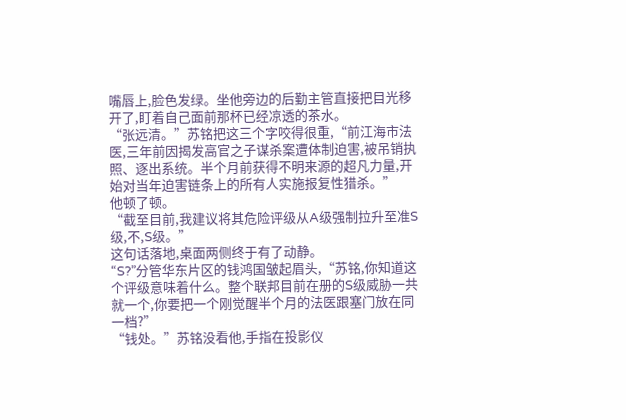嘴唇上,脸色发绿。坐他旁边的后勤主管直接把目光移开了,盯着自己面前那杯已经凉透的茶水。
“张远清。”苏铭把这三个字咬得很重,“前江海市法医,三年前因揭发高官之子谋杀案遭体制迫害,被吊销执照、逐出系统。半个月前获得不明来源的超凡力量,开始对当年迫害链条上的所有人实施报复性猎杀。”
他顿了顿。
“截至目前,我建议将其危险评级从A级强制拉升至准S级,不,S级。”
这句话落地,桌面两侧终于有了动静。
“S?”分管华东片区的钱鸿国皱起眉头,“苏铭,你知道这个评级意味着什么。整个联邦目前在册的S级威胁一共就一个,你要把一个刚觉醒半个月的法医跟塞门放在同一档?”
“钱处。”苏铭没看他,手指在投影仪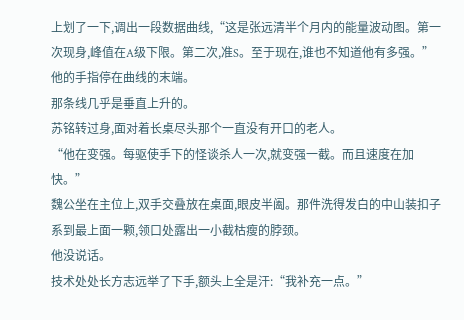上划了一下,调出一段数据曲线,“这是张远清半个月内的能量波动图。第一次现身,峰值在A级下限。第二次,准S。至于现在,谁也不知道他有多强。”
他的手指停在曲线的末端。
那条线几乎是垂直上升的。
苏铭转过身,面对着长桌尽头那个一直没有开口的老人。
“他在变强。每驱使手下的怪谈杀人一次,就变强一截。而且速度在加快。”
魏公坐在主位上,双手交叠放在桌面,眼皮半阖。那件洗得发白的中山装扣子系到最上面一颗,领口处露出一小截枯瘦的脖颈。
他没说话。
技术处处长方志远举了下手,额头上全是汗:“我补充一点。”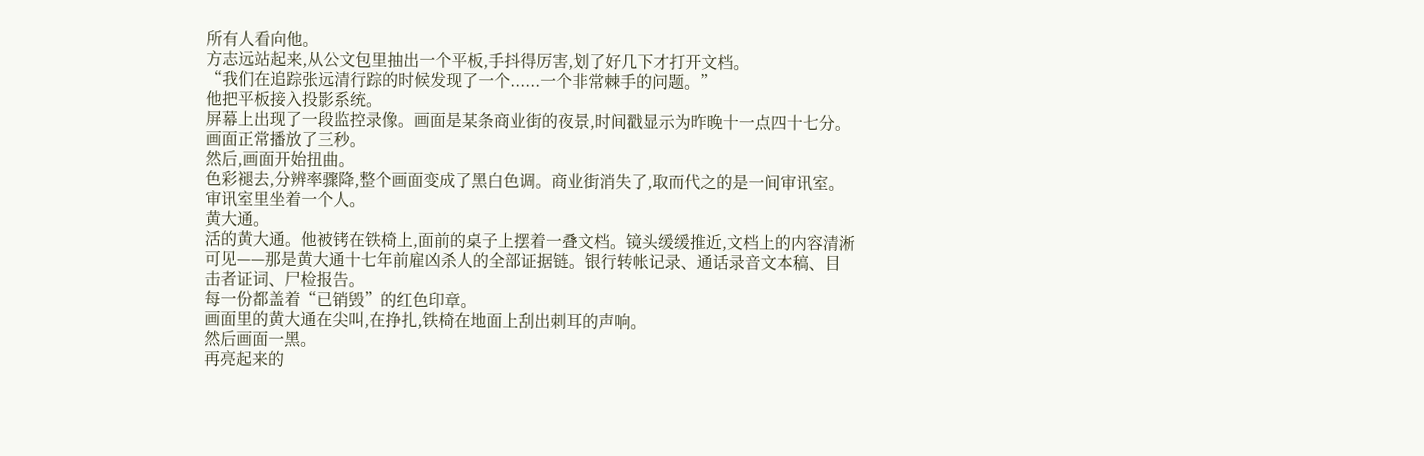所有人看向他。
方志远站起来,从公文包里抽出一个平板,手抖得厉害,划了好几下才打开文档。
“我们在追踪张远清行踪的时候发现了一个......一个非常棘手的问题。”
他把平板接入投影系统。
屏幕上出现了一段监控录像。画面是某条商业街的夜景,时间戳显示为昨晚十一点四十七分。
画面正常播放了三秒。
然后,画面开始扭曲。
色彩褪去,分辨率骤降,整个画面变成了黑白色调。商业街消失了,取而代之的是一间审讯室。
审讯室里坐着一个人。
黄大通。
活的黄大通。他被铐在铁椅上,面前的桌子上摆着一叠文档。镜头缓缓推近,文档上的内容清淅可见——那是黄大通十七年前雇凶杀人的全部证据链。银行转帐记录、通话录音文本稿、目击者证词、尸检报告。
每一份都盖着“已销毁”的红色印章。
画面里的黄大通在尖叫,在挣扎,铁椅在地面上刮出刺耳的声响。
然后画面一黑。
再亮起来的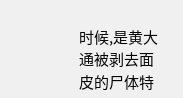时候,是黄大通被剥去面皮的尸体特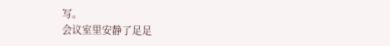写。
会议室里安静了足足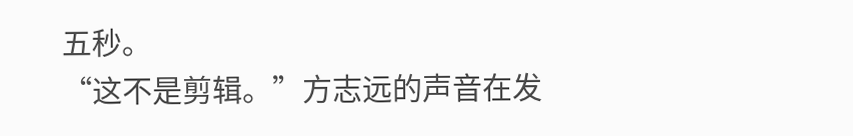五秒。
“这不是剪辑。”方志远的声音在发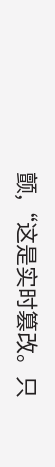颤,“这是实时篡改。只